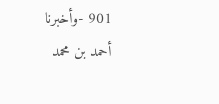901 -وأخبرنا أحمد بن محمد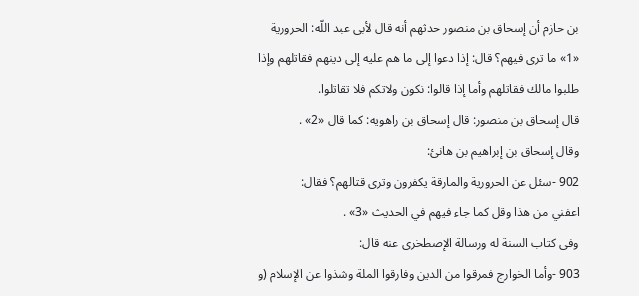بن حازم أن إسحاق بن منصور حدثهم أنه قال لأبى عبد اللّه: الحرورية «1» ما ترى فيهم؟ قال: إذا دعوا إلى ما هم عليه إلى دينهم فقاتلهم وإذا طلبوا مالك فقاتلهم وأما إذا قالوا: نكون ولاتكم فلا تقاتلوا.
قال إسحاق بن منصور: قال إسحاق بن راهويه: كما قال «2» .
وقال إسحاق بن إبراهيم بن هانئ:
902 -سئل عن الحرورية والمارقة يكفرون وترى قتالهم؟ فقال:
اعفني من هذا وقل كما جاء فيهم في الحديث «3» .
وفى كتاب السنة له ورسالة الإصطخرى عنه قال:
903 -وأما الخوارج فمرقوا من الدين وفارقوا الملة وشذوا عن الإسلام (و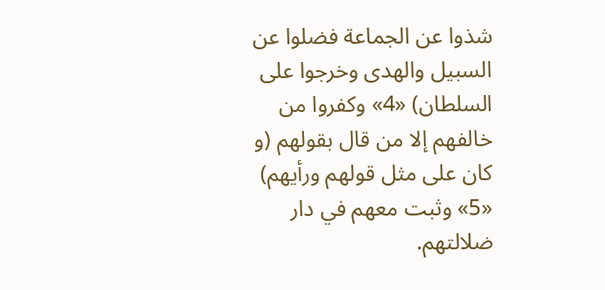شذوا عن الجماعة فضلوا عن السبيل والهدى وخرجوا على السلطان) «4» وكفروا من خالفهم إلا من قال بقولهم (و كان على مثل قولهم ورأيهم) «5» وثبت معهم في دار ضلالتهم.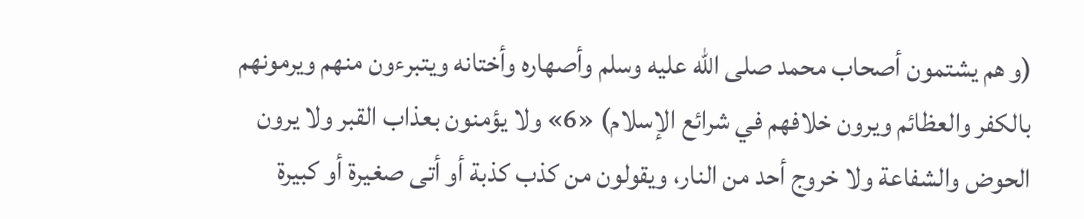(و هم يشتمون أصحاب محمد صلى اللّه عليه وسلم وأصهاره وأختانه ويتبرءون منهم ويرمونهم بالكفر والعظائم ويرون خلافهم في شرائع الإسلام) «6» ولا يؤمنون بعذاب القبر ولا يرون الحوض والشفاعة ولا خروج أحد من النار، ويقولون من كذب كذبة أو أتى صغيرة أو كبيرة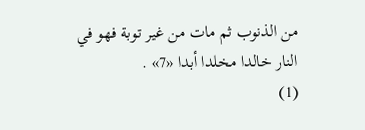من الذنوب ثم مات من غير توبة فهو في النار خالدا مخلدا أبدا «7» .
(1)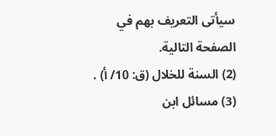سيأتى التعريف بهم في الصفحة التالية.
(2) السنة للخلال (ق: 10/ أ) .
(3) مسائل ابن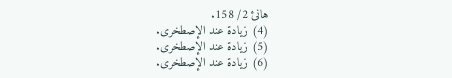هانئ 2/ 158.
(4) زيادة عند الإصطخرى.
(5) زيادة عند الإصطخرى.
(6) زيادة عند الإصطخرى.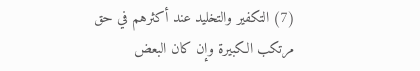(7) التكفير والتخليد عند أكثرهم في حق مرتكب الكبيرة وإن كان البعض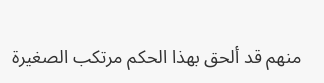منهم قد ألحق بهذا الحكم مرتكب الصغيرة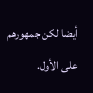أيضا لكن جمهورهم على الأول.